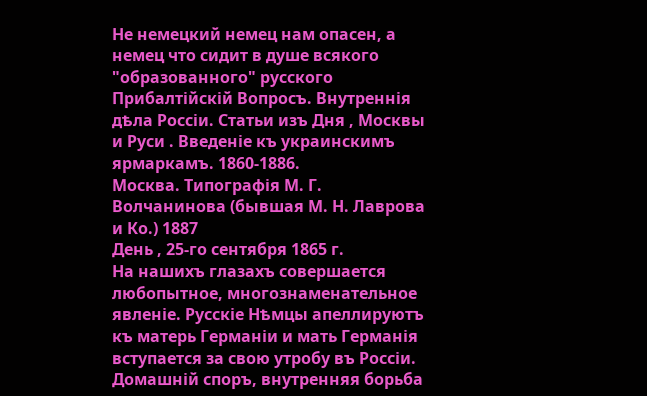Не немецкий немец нам опасен, а немец что сидит в душе всякого "образованного" русского
Прибалтійскій Вопросъ. Внутреннія дѣла Россіи. Статьи изъ Дня , Москвы и Руси . Введеніе къ украинскимъ ярмаркамъ. 1860-1886.
Москва. Типографія М. Г. Волчанинова (бывшая М. Н. Лаврова и Ко.) 1887
День , 25-го сентября 1865 г.
На нашихъ глазахъ совершается любопытное, многознаменательное явленіе. Русскіе Нѣмцы апеллируютъ къ матерь Германіи и мать Германія вступается за свою утробу въ Россіи. Домашній споръ, внутренняя борьба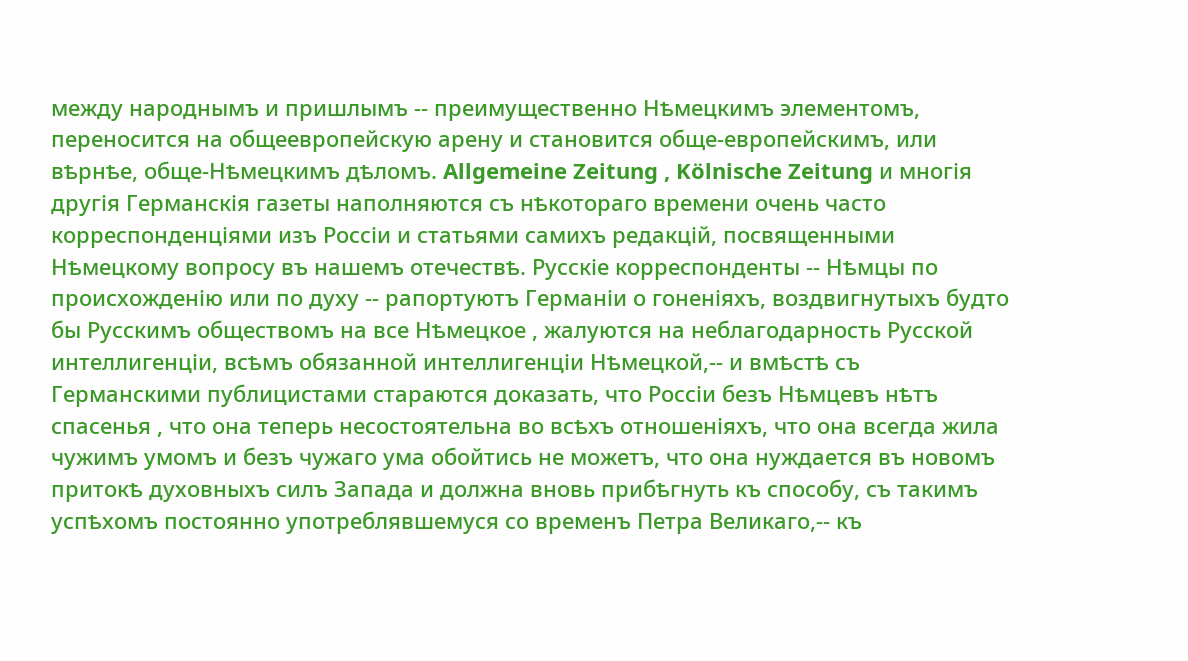между народнымъ и пришлымъ -- преимущественно Нѣмецкимъ элементомъ, переносится на общеевропейскую арену и становится обще-европейскимъ, или вѣрнѣе, обще-Нѣмецкимъ дѣломъ. Allgemeine Zeitung , Kölnische Zeitung и многія другія Германскія газеты наполняются съ нѣкотораго времени очень часто корреспонденціями изъ Россіи и статьями самихъ редакцій, посвященными Нѣмецкому вопросу въ нашемъ отечествѣ. Русскіе корреспонденты -- Нѣмцы по происхожденію или по духу -- рапортуютъ Германіи о гоненіяхъ, воздвигнутыхъ будто бы Русскимъ обществомъ на все Нѣмецкое , жалуются на неблагодарность Русской интеллигенціи, всѣмъ обязанной интеллигенціи Нѣмецкой,-- и вмѣстѣ съ Германскими публицистами стараются доказать, что Россіи безъ Нѣмцевъ нѣтъ спасенья , что она теперь несостоятельна во всѣхъ отношеніяхъ, что она всегда жила чужимъ умомъ и безъ чужаго ума обойтись не можетъ, что она нуждается въ новомъ притокѣ духовныхъ силъ Запада и должна вновь прибѣгнуть къ способу, съ такимъ успѣхомъ постоянно употреблявшемуся со временъ Петра Великаго,-- къ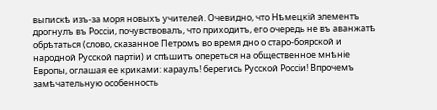выпискѣ изъ-за моря новыхъ учителей. Очевидно, что Нѣмецкій элементъ дрогнулъ въ Россіи, почувствовалъ, что приходитъ, его очередь не въ аванжатѣ обрѣтаться (слово, сказанное Петромъ во время дно о старо-боярской и народной Русской партіи) и спѣшитъ опереться на общественное мнѣніе Европы, оглашая ее криками: караулъ! берегись Русской Россіи! Впрочемъ замѣчательную особенность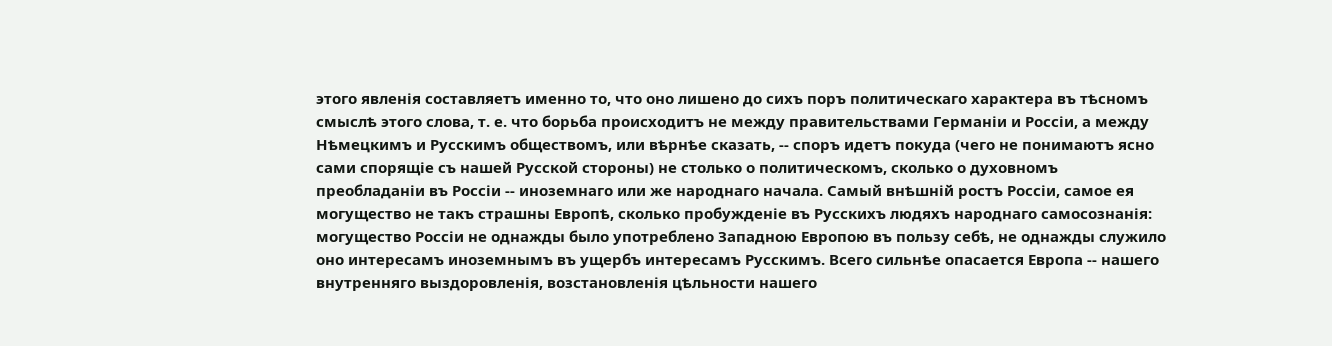этого явленія составляетъ именно то, что оно лишено до сихъ поръ политическаго характера въ тѣсномъ смыслѣ этого слова, т. е. что борьба происходитъ не между правительствами Германіи и Россіи, а между Нѣмецкимъ и Русскимъ обществомъ, или вѣрнѣе сказать, -- споръ идетъ покуда (чего не понимаютъ ясно сами спорящіе съ нашей Русской стороны) не столько о политическомъ, сколько о духовномъ преобладаніи въ Россіи -- иноземнаго или же народнаго начала. Самый внѣшній ростъ Россіи, самое ея могущество не такъ страшны Европѣ, сколько пробужденіе въ Русскихъ людяхъ народнаго самосознанія: могущество Россіи не однажды было употреблено Западною Европою въ пользу себѣ, не однажды служило оно интересамъ иноземнымъ въ ущербъ интересамъ Русскимъ. Всего сильнѣе опасается Европа -- нашего внутренняго выздоровленія, возстановленія цѣльности нашего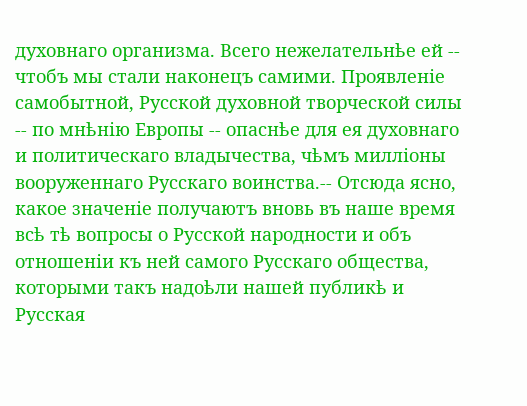духовнаго организма. Всего нежелательнѣе ей -- чтобъ мы стали наконецъ самими. Проявленіе самобытной, Русской духовной творческой силы -- по мнѣнію Европы -- опаснѣе для ея духовнаго и политическаго владычества, чѣмъ милліоны вооруженнаго Русскаго воинства.-- Отсюда ясно, какое значеніе получаютъ вновь въ наше время всѣ тѣ вопросы о Русской народности и объ отношеніи къ ней самого Русскаго общества, которыми такъ надоѣли нашей публикѣ и Русская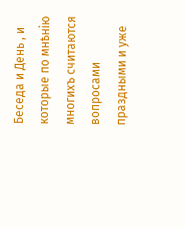Беседа и День , и которые по мнѣнію многихъ считаются вопросами праздными и уже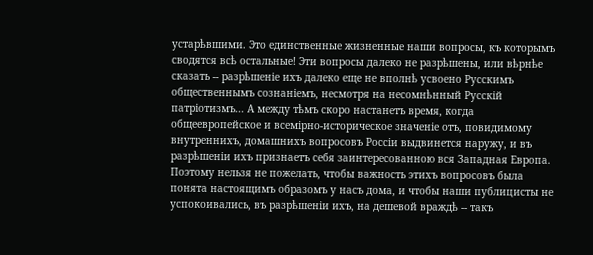устарѣвшими. Это единственные жизненные наши вопросы, къ которымъ сводятся всѣ остальные! Эти вопросы далеко не разрѣшены, или вѣрнѣе сказать -- разрѣшеніе ихъ далеко еще не вполнѣ усвоено Русскимъ общественнымъ сознаніемъ, несмотря на несомнѣнный Русскій патріотизмъ... А между тѣмъ скоро настанетъ время, когда общеевропейское и всемірно-историческое значеніе отъ, повидимому внутреннихъ, домашнихъ вопросовъ Россіи выдвинется наружу, и въ разрѣшеніи ихъ признаетъ себя заинтересованною вся Западная Европа. Поэтому нельзя не пожелать, чтобы важность этихъ вопросовъ была понята настоящимъ образомъ у насъ дома, и чтобы наши публицисты не успокоивались, въ разрѣшеніи ихъ, на дешевой враждѣ -- такъ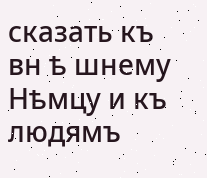сказать къ вн ѣ шнему Нѣмцу и къ людямъ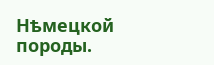Нѣмецкой породы.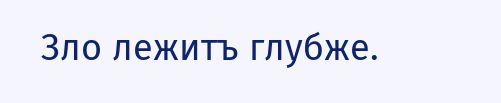Зло лежитъ глубже.